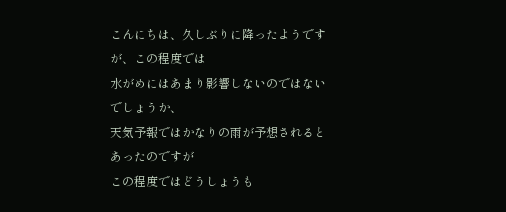こんにちは、久しぶりに降ったようですが、この程度では
水がめにはあまり影響しないのではないでしょうか、
天気予報ではかなりの雨が予想されるとあったのですが
この程度ではどうしょうも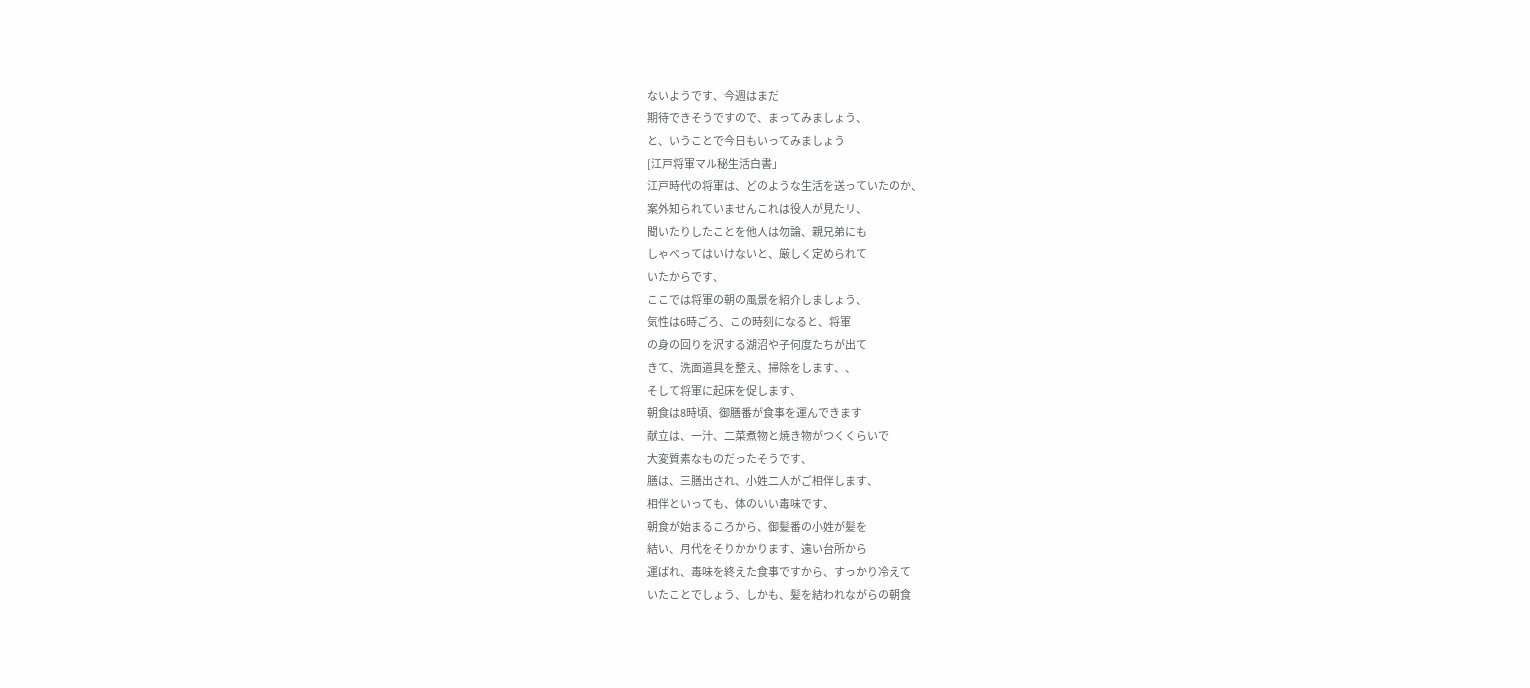ないようです、今週はまだ
期待できそうですので、まってみましょう、
と、いうことで今日もいってみましょう
[江戸将軍マル秘生活白書」
江戸時代の将軍は、どのような生活を送っていたのか、
案外知られていませんこれは役人が見たリ、
聞いたりしたことを他人は勿論、親兄弟にも
しゃべってはいけないと、厳しく定められて
いたからです、
ここでは将軍の朝の風景を紹介しましょう、
気性は6時ごろ、この時刻になると、将軍
の身の回りを沢する湖沼や子何度たちが出て
きて、洗面道具を整え、掃除をします、、
そして将軍に起床を促します、
朝食は8時頃、御膳番が食事を運んできます
献立は、一汁、二菜煮物と焼き物がつくくらいで
大変質素なものだったそうです、
膳は、三膳出され、小姓二人がご相伴します、
相伴といっても、体のいい毒味です、
朝食が始まるころから、御髪番の小姓が髪を
結い、月代をそりかかります、遠い台所から
運ばれ、毒味を終えた食事ですから、すっかり冷えて
いたことでしょう、しかも、髪を結われながらの朝食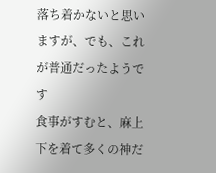落ち着かないと思いますが、でも、これが普通だったようです
食事がすむと、麻上下を着て多くの神だ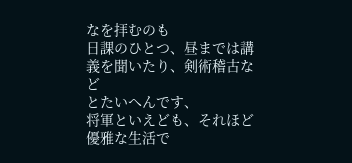なを拝むのも
日課のひとつ、昼までは講義を聞いたり、剣術稽古など
とたいへんです、
将軍といえども、それほど優雅な生活で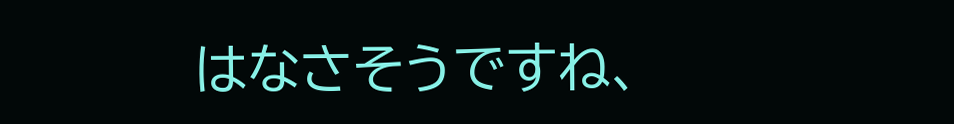はなさそうですね、